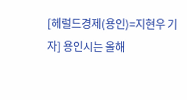[헤럴드경제(용인)=지현우 기자] 용인시는 올해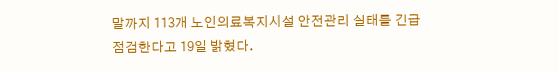말까지 113개 노인의료복지시설 안전관리 실태를 긴급 점검한다고 19일 밝혔다.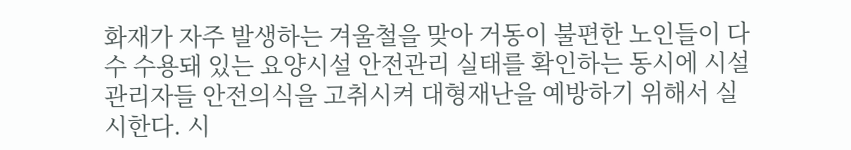화재가 자주 발생하는 겨울철을 맞아 거동이 불편한 노인들이 다수 수용돼 있는 요양시설 안전관리 실태를 확인하는 동시에 시설관리자들 안전의식을 고취시켜 대형재난을 예방하기 위해서 실시한다. 시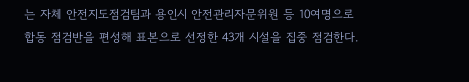는 자체 안전지도점검팀과 용인시 안전관리자문위원 등 10여명으로 합동 점검반을 편성해 표본으로 선정한 43개 시설을 집중 점검한다.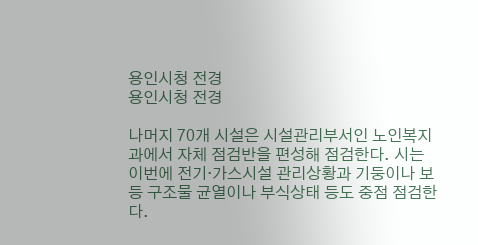용인시청 전경
용인시청 전경

나머지 70개 시설은 시설관리부서인 노인복지과에서 자체 점검반을 편성해 점검한다. 시는 이번에 전기·가스시설 관리상황과 기둥이나 보 등 구조물 균열이나 부식상태 등도 중점 점검한다.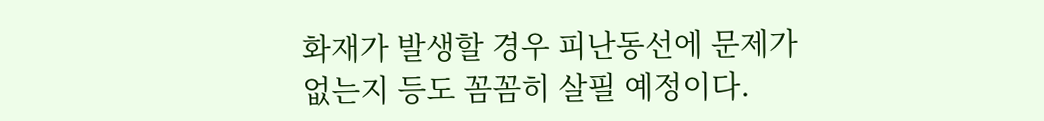화재가 발생할 경우 피난동선에 문제가 없는지 등도 꼼꼼히 살필 예정이다.